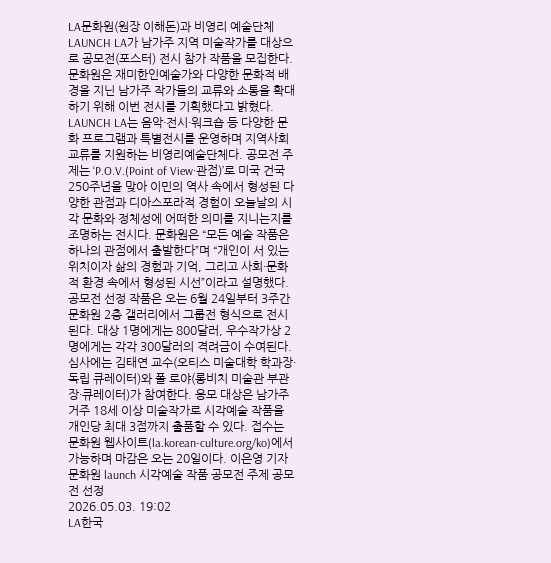LA문화원(원장 이해돈)과 비영리 예술단체 LAUNCH LA가 남가주 지역 미술작가를 대상으로 공모전(포스터) 전시 참가 작품을 모집한다. 문화원은 재미한인예술가와 다양한 문화적 배경을 지닌 남가주 작가들의 교류와 소통을 확대하기 위해 이번 전시를 기획했다고 밝혔다. LAUNCH LA는 음악·전시·워크숍 등 다양한 문화 프로그램과 특별전시를 운영하며 지역사회 교류를 지원하는 비영리예술단체다. 공모전 주제는 ‘P.O.V.(Point of View·관점)’로 미국 건국 250주년을 맞아 이민의 역사 속에서 형성된 다양한 관점과 디아스포라적 경험이 오늘날의 시각 문화와 정체성에 어떠한 의미를 지니는지를 조명하는 전시다. 문화원은 “모든 예술 작품은 하나의 관점에서 출발한다”며 “개인이 서 있는 위치이자 삶의 경험과 기억, 그리고 사회·문화적 환경 속에서 형성된 시선”이라고 설명했다. 공모전 선정 작품은 오는 6월 24일부터 3주간 문화원 2층 갤러리에서 그룹전 형식으로 전시된다. 대상 1명에게는 800달러, 우수작가상 2명에게는 각각 300달러의 격려금이 수여된다. 심사에는 김태연 교수(오티스 미술대학 학과장·독립 큐레이터)와 폴 로야(롱비치 미술관 부관장·큐레이터)가 참여한다. 응모 대상은 남가주 거주 18세 이상 미술작가로 시각예술 작품을 개인당 최대 3점까지 출품할 수 있다. 접수는 문화원 웹사이트(la.korean-culture.org/ko)에서 가능하며 마감은 오는 20일이다. 이은영 기자문화원 launch 시각예술 작품 공모전 주제 공모전 선정
2026.05.03. 19:02
LA한국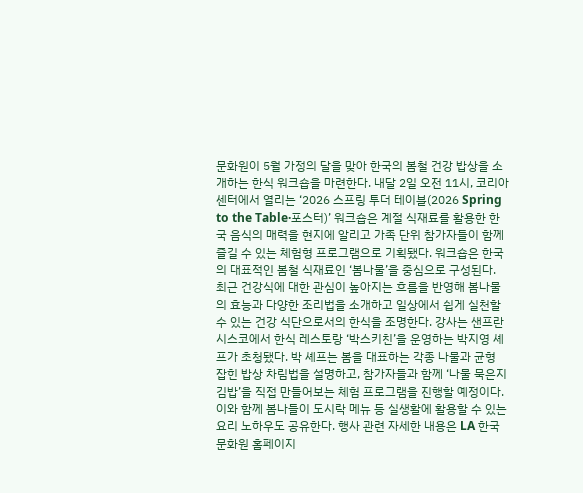문화원이 5월 가정의 달을 맞아 한국의 봄철 건강 밥상을 소개하는 한식 워크숍을 마련한다. 내달 2일 오전 11시, 코리아센터에서 열리는 ‘2026 스프링 투더 테이블(2026 Spring to the Table·포스터)’ 워크숍은 계절 식재료를 활용한 한국 음식의 매력을 현지에 알리고 가족 단위 참가자들이 함께 즐길 수 있는 체험형 프로그램으로 기획됐다. 워크숍은 한국의 대표적인 봄철 식재료인 ‘봄나물’을 중심으로 구성된다. 최근 건강식에 대한 관심이 높아지는 흐름을 반영해 봄나물의 효능과 다양한 조리법을 소개하고 일상에서 쉽게 실천할 수 있는 건강 식단으로서의 한식을 조명한다. 강사는 샌프란시스코에서 한식 레스토랑 ‘박스키친’을 운영하는 박지영 셰프가 초청됐다. 박 셰프는 봄을 대표하는 각종 나물과 균형 잡힌 밥상 차림법을 설명하고, 참가자들과 함께 ‘나물 묵은지 김밥’을 직접 만들어보는 체험 프로그램을 진행할 예정이다. 이와 함께 봄나들이 도시락 메뉴 등 실생활에 활용할 수 있는 요리 노하우도 공유한다. 행사 관련 자세한 내용은 LA 한국문화원 홈페이지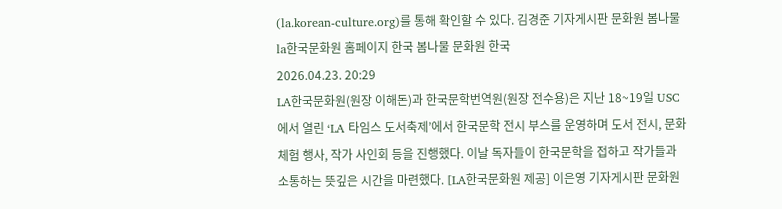(la.korean-culture.org)를 통해 확인할 수 있다. 김경준 기자게시판 문화원 봄나물 la한국문화원 홈페이지 한국 봄나물 문화원 한국
2026.04.23. 20:29
LA한국문화원(원장 이해돈)과 한국문학번역원(원장 전수용)은 지난 18~19일 USC에서 열린 ‘LA 타임스 도서축제’에서 한국문학 전시 부스를 운영하며 도서 전시, 문화 체험 행사, 작가 사인회 등을 진행했다. 이날 독자들이 한국문학을 접하고 작가들과 소통하는 뜻깊은 시간을 마련했다. [LA한국문화원 제공] 이은영 기자게시판 문화원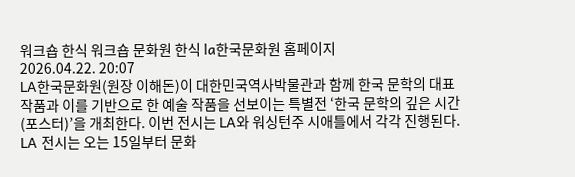워크숍 한식 워크숍 문화원 한식 la한국문화원 홈페이지
2026.04.22. 20:07
LA한국문화원(원장 이해돈)이 대한민국역사박물관과 함께 한국 문학의 대표 작품과 이를 기반으로 한 예술 작품을 선보이는 특별전 ‘한국 문학의 깊은 시간(포스터)’을 개최한다. 이번 전시는 LA와 워싱턴주 시애틀에서 각각 진행된다. LA 전시는 오는 15일부터 문화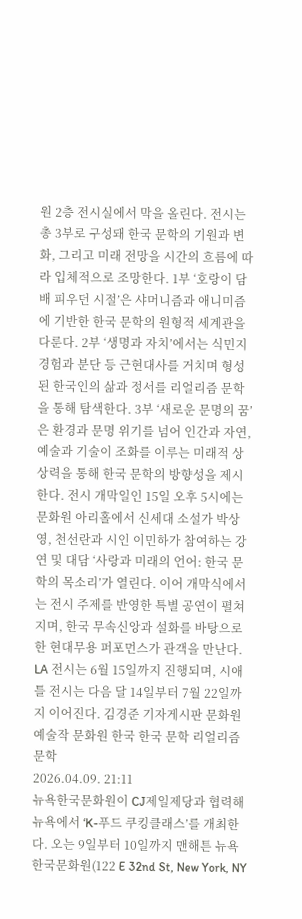원 2층 전시실에서 막을 올린다. 전시는 총 3부로 구성돼 한국 문학의 기원과 변화, 그리고 미래 전망을 시간의 흐름에 따라 입체적으로 조망한다. 1부 ‘호랑이 담배 피우던 시절’은 샤머니즘과 애니미즘에 기반한 한국 문학의 원형적 세계관을 다룬다. 2부 ‘생명과 자치’에서는 식민지 경험과 분단 등 근현대사를 거치며 형성된 한국인의 삶과 정서를 리얼리즘 문학을 통해 탐색한다. 3부 ‘새로운 문명의 꿈’은 환경과 문명 위기를 넘어 인간과 자연, 예술과 기술이 조화를 이루는 미래적 상상력을 통해 한국 문학의 방향성을 제시한다. 전시 개막일인 15일 오후 5시에는 문화원 아리홀에서 신세대 소설가 박상영, 천선란과 시인 이민하가 참여하는 강연 및 대담 ‘사랑과 미래의 언어: 한국 문학의 목소리’가 열린다. 이어 개막식에서는 전시 주제를 반영한 특별 공연이 펼쳐지며, 한국 무속신앙과 설화를 바탕으로 한 현대무용 퍼포먼스가 관객을 만난다. LA 전시는 6월 15일까지 진행되며, 시애틀 전시는 다음 달 14일부터 7월 22일까지 이어진다. 김경준 기자게시판 문화원 예술작 문화원 한국 한국 문학 리얼리즘 문학
2026.04.09. 21:11
뉴욕한국문화원이 CJ제일제당과 협력해 뉴욕에서 ‘K-푸드 쿠킹클래스’를 개최한다. 오는 9일부터 10일까지 맨해튼 뉴욕한국문화원(122 E 32nd St, New York, NY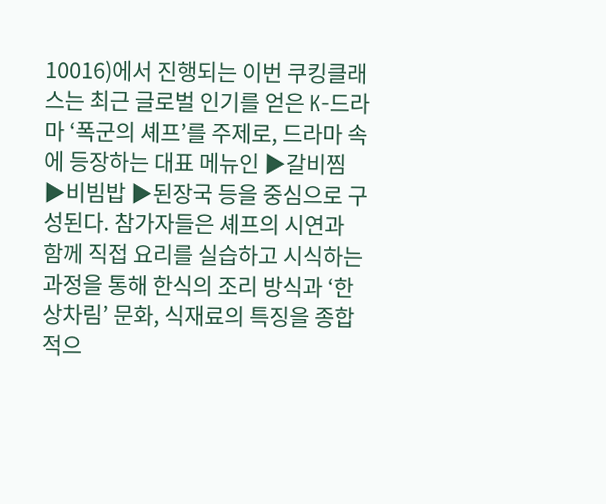10016)에서 진행되는 이번 쿠킹클래스는 최근 글로벌 인기를 얻은 K-드라마 ‘폭군의 셰프’를 주제로, 드라마 속에 등장하는 대표 메뉴인 ▶갈비찜 ▶비빔밥 ▶된장국 등을 중심으로 구성된다. 참가자들은 셰프의 시연과 함께 직접 요리를 실습하고 시식하는 과정을 통해 한식의 조리 방식과 ‘한상차림’ 문화, 식재료의 특징을 종합적으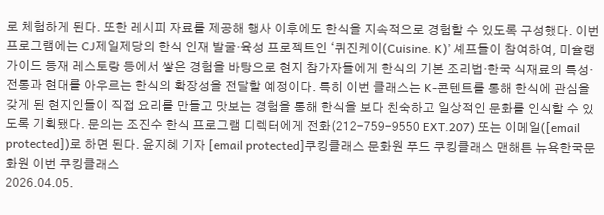로 체험하게 된다. 또한 레시피 자료를 제공해 행사 이후에도 한식을 지속적으로 경험할 수 있도록 구성했다. 이번 프로그램에는 CJ제일제당의 한식 인재 발굴·육성 프로젝트인 ‘퀴진케이(Cuisine. K)’ 셰프들이 참여하여, 미슐랭 가이드 등재 레스토랑 등에서 쌓은 경험을 바탕으로 현지 참가자들에게 한식의 기본 조리법·한국 식재료의 특성·전통과 현대를 아우르는 한식의 확장성을 전달할 예정이다. 특히 이번 클래스는 K-콘텐트를 통해 한식에 관심을 갖게 된 현지인들이 직접 요리를 만들고 맛보는 경험을 통해 한식을 보다 친숙하고 일상적인 문화를 인식할 수 있도록 기획됐다. 문의는 조진수 한식 프로그램 디렉터에게 전화(212-759-9550 EXT.207) 또는 이메일([email protected])로 하면 된다. 윤지혜 기자 [email protected]쿠킹클래스 문화원 푸드 쿠킹클래스 맨해튼 뉴욕한국문화원 이번 쿠킹클래스
2026.04.05.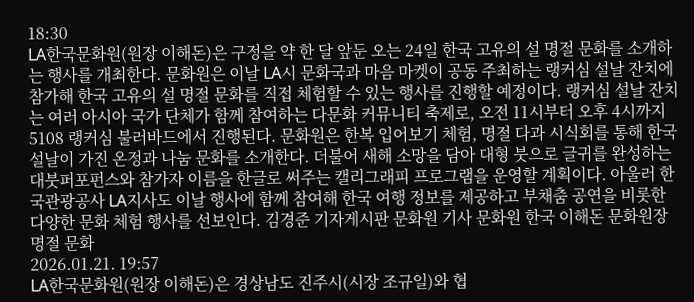18:30
LA한국문화원(원장 이해돈)은 구정을 약 한 달 앞둔 오는 24일 한국 고유의 설 명절 문화를 소개하는 행사를 개최한다. 문화원은 이날 LA시 문화국과 마음 마켓이 공동 주최하는 랭커심 설날 잔치에 참가해 한국 고유의 설 명절 문화를 직접 체험할 수 있는 행사를 진행할 예정이다. 랭커심 설날 잔치는 여러 아시아 국가 단체가 함께 참여하는 다문화 커뮤니티 축제로, 오전 11시부터 오후 4시까지 5108 랭커심 불러바드에서 진행된다. 문화원은 한복 입어보기 체험, 명절 다과 시식회를 통해 한국 설날이 가진 온정과 나눔 문화를 소개한다. 더불어 새해 소망을 담아 대형 붓으로 글귀를 완성하는 대붓퍼포펀스와 참가자 이름을 한글로 써주는 캘리그래피 프로그램을 운영할 계획이다. 아울러 한국관광공사 LA지사도 이날 행사에 함께 참여해 한국 여행 정보를 제공하고 부채춤 공연을 비롯한 다양한 문화 체험 행사를 선보인다. 김경준 기자게시판 문화원 기사 문화원 한국 이해돈 문화원장 명절 문화
2026.01.21. 19:57
LA한국문화원(원장 이해돈)은 경상남도 진주시(시장 조규일)와 협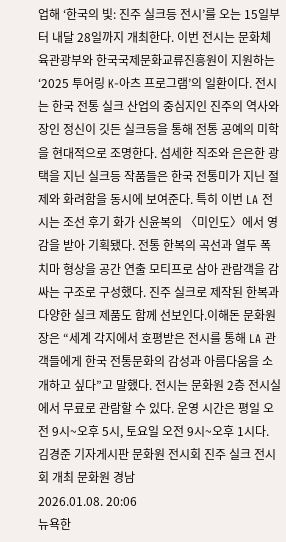업해 ‘한국의 빛: 진주 실크등 전시’를 오는 15일부터 내달 28일까지 개최한다. 이번 전시는 문화체육관광부와 한국국제문화교류진흥원이 지원하는 ‘2025 투어링 K-아츠 프로그램’의 일환이다. 전시는 한국 전통 실크 산업의 중심지인 진주의 역사와 장인 정신이 깃든 실크등을 통해 전통 공예의 미학을 현대적으로 조명한다. 섬세한 직조와 은은한 광택을 지닌 실크등 작품들은 한국 전통미가 지닌 절제와 화려함을 동시에 보여준다. 특히 이번 LA 전시는 조선 후기 화가 신윤복의 〈미인도〉에서 영감을 받아 기획됐다. 전통 한복의 곡선과 열두 폭 치마 형상을 공간 연출 모티프로 삼아 관람객을 감싸는 구조로 구성했다. 진주 실크로 제작된 한복과 다양한 실크 제품도 함께 선보인다.이해돈 문화원장은 “세계 각지에서 호평받은 전시를 통해 LA 관객들에게 한국 전통문화의 감성과 아름다움을 소개하고 싶다”고 말했다. 전시는 문화원 2층 전시실에서 무료로 관람할 수 있다. 운영 시간은 평일 오전 9시~오후 5시, 토요일 오전 9시~오후 1시다. 김경준 기자게시판 문화원 전시회 진주 실크 전시회 개최 문화원 경남
2026.01.08. 20:06
뉴욕한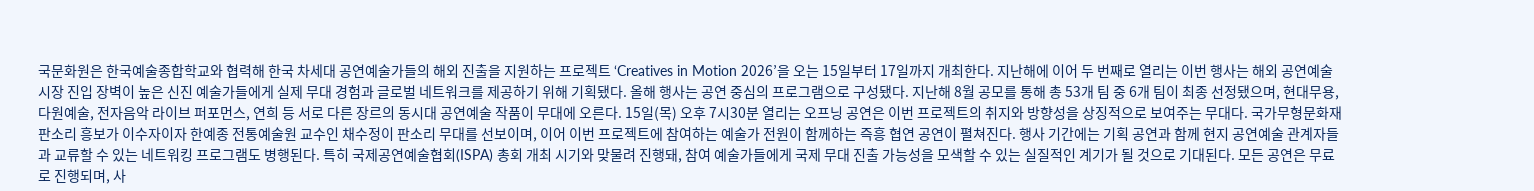국문화원은 한국예술종합학교와 협력해 한국 차세대 공연예술가들의 해외 진출을 지원하는 프로젝트 ‘Creatives in Motion 2026’을 오는 15일부터 17일까지 개최한다. 지난해에 이어 두 번째로 열리는 이번 행사는 해외 공연예술 시장 진입 장벽이 높은 신진 예술가들에게 실제 무대 경험과 글로벌 네트워크를 제공하기 위해 기획됐다. 올해 행사는 공연 중심의 프로그램으로 구성됐다. 지난해 8월 공모를 통해 총 53개 팀 중 6개 팀이 최종 선정됐으며, 현대무용, 다원예술, 전자음악 라이브 퍼포먼스, 연희 등 서로 다른 장르의 동시대 공연예술 작품이 무대에 오른다. 15일(목) 오후 7시30분 열리는 오프닝 공연은 이번 프로젝트의 취지와 방향성을 상징적으로 보여주는 무대다. 국가무형문화재 판소리 흥보가 이수자이자 한예종 전통예술원 교수인 채수정이 판소리 무대를 선보이며, 이어 이번 프로젝트에 참여하는 예술가 전원이 함께하는 즉흥 협연 공연이 펼쳐진다. 행사 기간에는 기획 공연과 함께 현지 공연예술 관계자들과 교류할 수 있는 네트워킹 프로그램도 병행된다. 특히 국제공연예술협회(ISPA) 총회 개최 시기와 맞물려 진행돼, 참여 예술가들에게 국제 무대 진출 가능성을 모색할 수 있는 실질적인 계기가 될 것으로 기대된다. 모든 공연은 무료로 진행되며, 사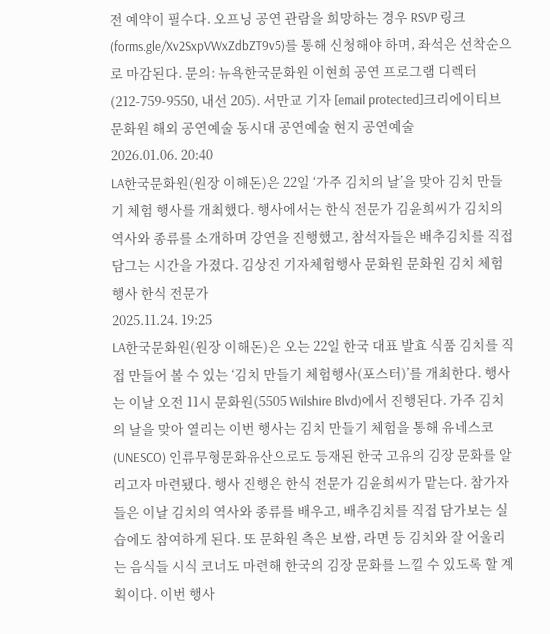전 예약이 필수다. 오프닝 공연 관람을 희망하는 경우 RSVP 링크(forms.gle/Xv2SxpVWxZdbZT9v5)를 통해 신청해야 하며, 좌석은 선착순으로 마감된다. 문의: 뉴욕한국문화원 이현희 공연 프로그램 디렉터(212-759-9550, 내선 205). 서만교 기자 [email protected]크리에이티브 문화원 해외 공연예술 동시대 공연예술 현지 공연예술
2026.01.06. 20:40
LA한국문화원(원장 이해돈)은 22일 ‘가주 김치의 날’을 맞아 김치 만들기 체험 행사를 개최했다. 행사에서는 한식 전문가 김윤희씨가 김치의 역사와 종류를 소개하며 강연을 진행했고, 참석자들은 배추김치를 직접 담그는 시간을 가졌다. 김상진 기자체험행사 문화원 문화원 김치 체험 행사 한식 전문가
2025.11.24. 19:25
LA한국문화원(원장 이해돈)은 오는 22일 한국 대표 발효 식품 김치를 직접 만들어 볼 수 있는 ‘김치 만들기 체험행사(포스터)’를 개최한다. 행사는 이날 오전 11시 문화원(5505 Wilshire Blvd)에서 진행된다. 가주 김치의 날을 맞아 열리는 이번 행사는 김치 만들기 체험을 통해 유네스코(UNESCO) 인류무형문화유산으로도 등재된 한국 고유의 김장 문화를 알리고자 마련됐다. 행사 진행은 한식 전문가 김윤희씨가 맡는다. 참가자들은 이날 김치의 역사와 종류를 배우고, 배추김치를 직접 담가보는 실습에도 참여하게 된다. 또 문화원 측은 보쌈, 라면 등 김치와 잘 어울리는 음식들 시식 코너도 마련해 한국의 김장 문화를 느낄 수 있도록 할 계획이다. 이번 행사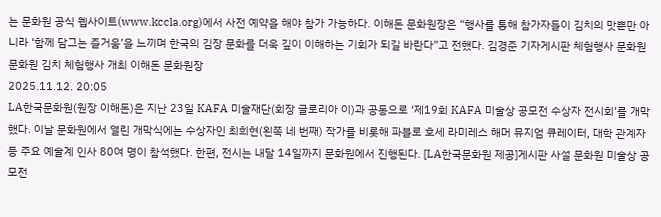는 문화원 공식 웹사이트(www.kccla.org)에서 사전 예약을 해야 참가 가능하다. 이해돈 문화원장은 “행사를 통해 참가자들이 김치의 맛뿐만 아니라 ‘함께 담그는 즐거움’을 느끼며 한국의 김장 문화를 더욱 깊이 이해하는 기회가 되길 바란다”고 전했다. 김경준 기자게시판 체험행사 문화원 문화원 김치 체험행사 개최 이해돈 문화원장
2025.11.12. 20:05
LA한국문화원(원장 이해돈)은 지난 23일 KAFA 미술재단(회장 글로리아 이)과 공동으로 ‘제19회 KAFA 미술상 공모전 수상자 전시회’를 개막했다. 이날 문화원에서 열린 개막식에는 수상자인 최희현(왼쪽 네 번째) 작가를 비롯해 파블로 호세 라미레스 해머 뮤지엄 큐레이터, 대학 관계자 등 주요 예술계 인사 80여 명이 참석했다. 한편, 전시는 내달 14일까지 문화원에서 진행된다. [LA한국문화원 제공]게시판 사설 문화원 미술상 공모전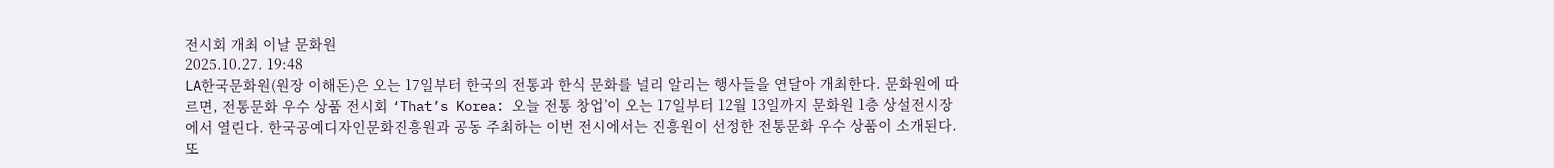전시회 개최 이날 문화원
2025.10.27. 19:48
LA한국문화원(원장 이해돈)은 오는 17일부터 한국의 전통과 한식 문화를 널리 알리는 행사들을 연달아 개최한다. 문화원에 따르면, 전통문화 우수 상품 전시회 ‘That’s Korea: 오늘 전통 창업’이 오는 17일부터 12월 13일까지 문화원 1층 상설전시장에서 열린다. 한국공예디자인문화진흥원과 공동 주최하는 이번 전시에서는 진흥원이 선정한 전통문화 우수 상품이 소개된다. 또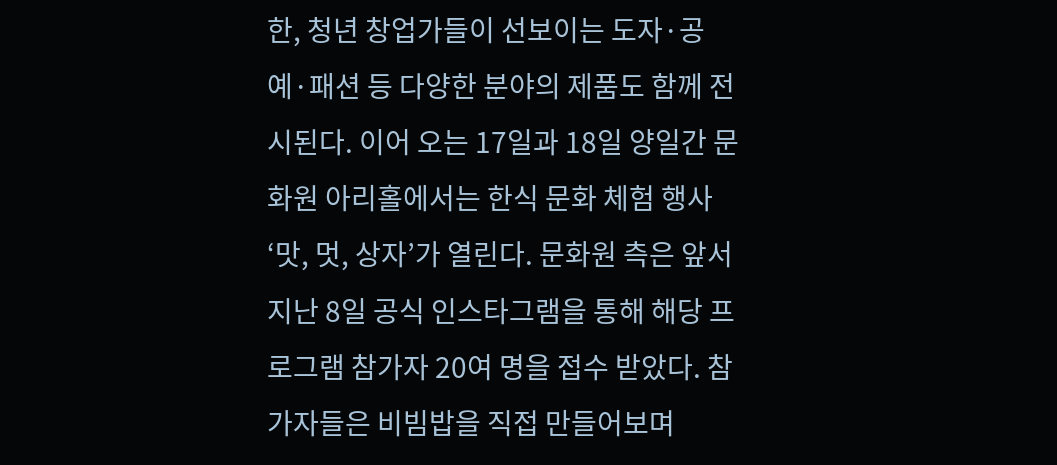한, 청년 창업가들이 선보이는 도자·공예·패션 등 다양한 분야의 제품도 함께 전시된다. 이어 오는 17일과 18일 양일간 문화원 아리홀에서는 한식 문화 체험 행사 ‘맛, 멋, 상자’가 열린다. 문화원 측은 앞서 지난 8일 공식 인스타그램을 통해 해당 프로그램 참가자 20여 명을 접수 받았다. 참가자들은 비빔밥을 직접 만들어보며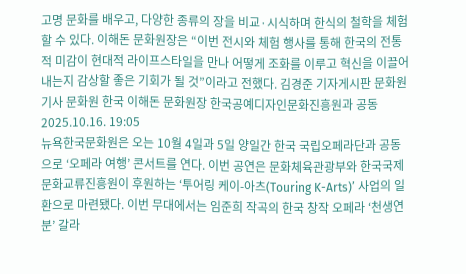고명 문화를 배우고, 다양한 종류의 장을 비교·시식하며 한식의 철학을 체험할 수 있다. 이해돈 문화원장은 “이번 전시와 체험 행사를 통해 한국의 전통적 미감이 현대적 라이프스타일을 만나 어떻게 조화를 이루고 혁신을 이끌어 내는지 감상할 좋은 기회가 될 것”이라고 전했다. 김경준 기자게시판 문화원 기사 문화원 한국 이해돈 문화원장 한국공예디자인문화진흥원과 공동
2025.10.16. 19:05
뉴욕한국문화원은 오는 10월 4일과 5일 양일간 한국 국립오페라단과 공동으로 ‘오페라 여행’ 콘서트를 연다. 이번 공연은 문화체육관광부와 한국국제문화교류진흥원이 후원하는 ‘투어링 케이-아츠(Touring K-Arts)’ 사업의 일환으로 마련됐다. 이번 무대에서는 임준희 작곡의 한국 창작 오페라 ‘천생연분’ 갈라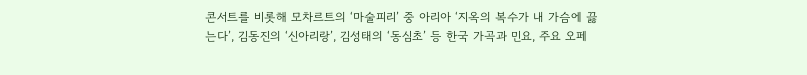콘서트를 비롯해 모차르트의 ‘마술피리’ 중 아리아 ‘지옥의 복수가 내 가슴에 끓는다’, 김동진의 ‘신아리랑’, 김성태의 ‘동심초’ 등 한국 가곡과 민요, 주요 오페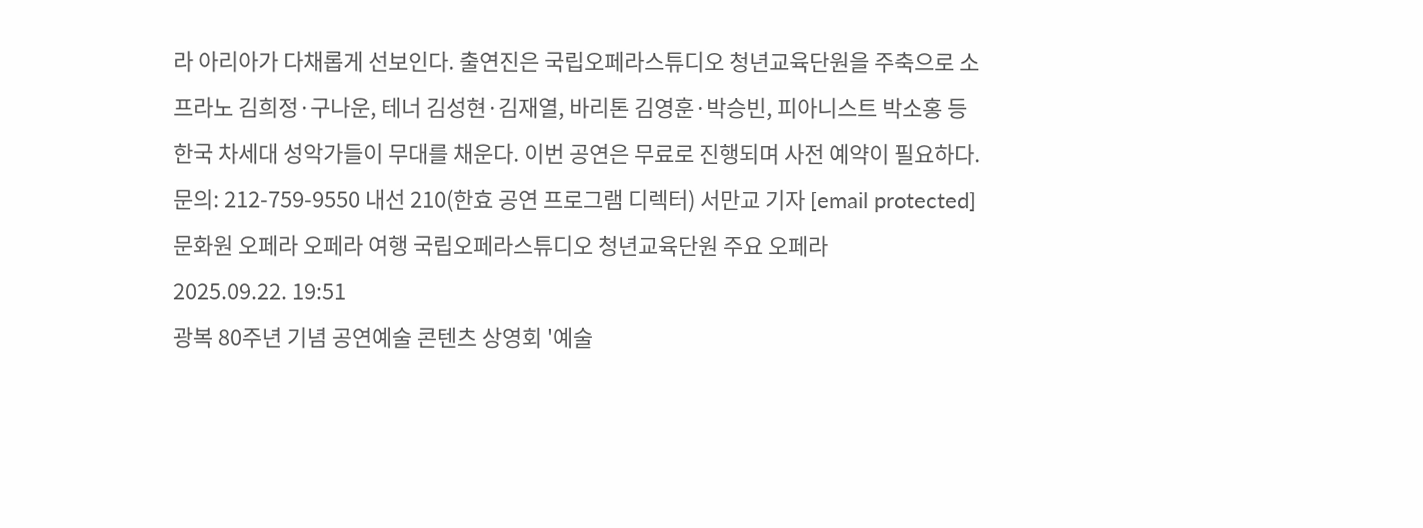라 아리아가 다채롭게 선보인다. 출연진은 국립오페라스튜디오 청년교육단원을 주축으로 소프라노 김희정·구나운, 테너 김성현·김재열, 바리톤 김영훈·박승빈, 피아니스트 박소홍 등 한국 차세대 성악가들이 무대를 채운다. 이번 공연은 무료로 진행되며 사전 예약이 필요하다. 문의: 212-759-9550 내선 210(한효 공연 프로그램 디렉터) 서만교 기자 [email protected]문화원 오페라 오페라 여행 국립오페라스튜디오 청년교육단원 주요 오페라
2025.09.22. 19:51
광복 80주년 기념 공연예술 콘텐츠 상영회 '예술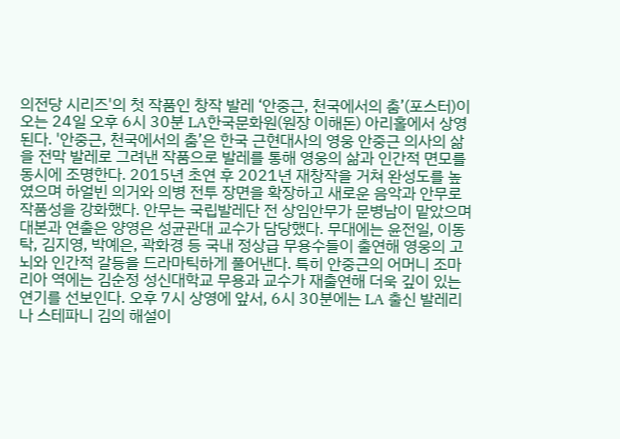의전당 시리즈'의 첫 작품인 창작 발레 ‘안중근, 천국에서의 춤’(포스터)이 오는 24일 오후 6시 30분 LA한국문화원(원장 이해돈) 아리홀에서 상영된다. '안중근, 천국에서의 춤’은 한국 근현대사의 영웅 안중근 의사의 삶을 전막 발레로 그려낸 작품으로 발레를 통해 영웅의 삶과 인간적 면모를 동시에 조명한다. 2015년 초연 후 2021년 재창작을 거쳐 완성도를 높였으며 하얼빈 의거와 의병 전투 장면을 확장하고 새로운 음악과 안무로 작품성을 강화했다. 안무는 국립발레단 전 상임안무가 문병남이 맡았으며 대본과 연출은 양영은 성균관대 교수가 담당했다. 무대에는 윤전일, 이동탁, 김지영, 박예은, 곽화경 등 국내 정상급 무용수들이 출연해 영웅의 고뇌와 인간적 갈등을 드라마틱하게 풀어낸다. 특히 안중근의 어머니 조마리아 역에는 김순정 성신대학교 무용과 교수가 재출연해 더욱 깊이 있는 연기를 선보인다. 오후 7시 상영에 앞서, 6시 30분에는 LA 출신 발레리나 스테파니 김의 해설이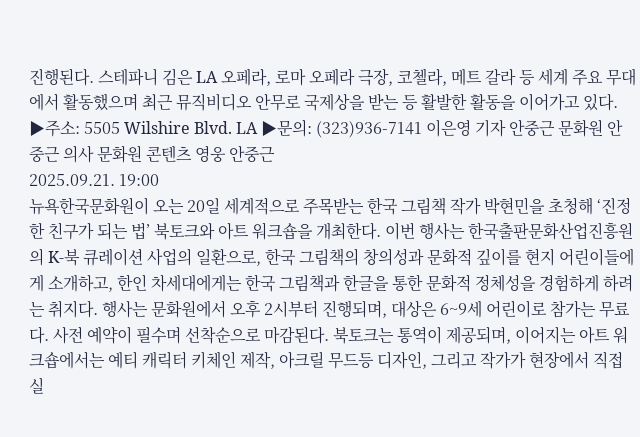진행된다. 스테파니 김은 LA 오페라, 로마 오페라 극장, 코첼라, 메트 갈라 등 세계 주요 무대에서 활동했으며 최근 뮤직비디오 안무로 국제상을 받는 등 활발한 활동을 이어가고 있다. ▶주소: 5505 Wilshire Blvd. LA ▶문의: (323)936-7141 이은영 기자 안중근 문화원 안중근 의사 문화원 콘텐츠 영웅 안중근
2025.09.21. 19:00
뉴욕한국문화원이 오는 20일 세계적으로 주목받는 한국 그림책 작가 박현민을 초청해 ‘진정한 친구가 되는 법’ 북토크와 아트 워크숍을 개최한다. 이번 행사는 한국출판문화산업진흥원의 K-북 큐레이션 사업의 일환으로, 한국 그림책의 창의성과 문화적 깊이를 현지 어린이들에게 소개하고, 한인 차세대에게는 한국 그림책과 한글을 통한 문화적 정체성을 경험하게 하려는 취지다. 행사는 문화원에서 오후 2시부터 진행되며, 대상은 6~9세 어린이로 참가는 무료다. 사전 예약이 필수며 선착순으로 마감된다. 북토크는 통역이 제공되며, 이어지는 아트 워크숍에서는 예티 캐릭터 키체인 제작, 아크릴 무드등 디자인, 그리고 작가가 현장에서 직접 실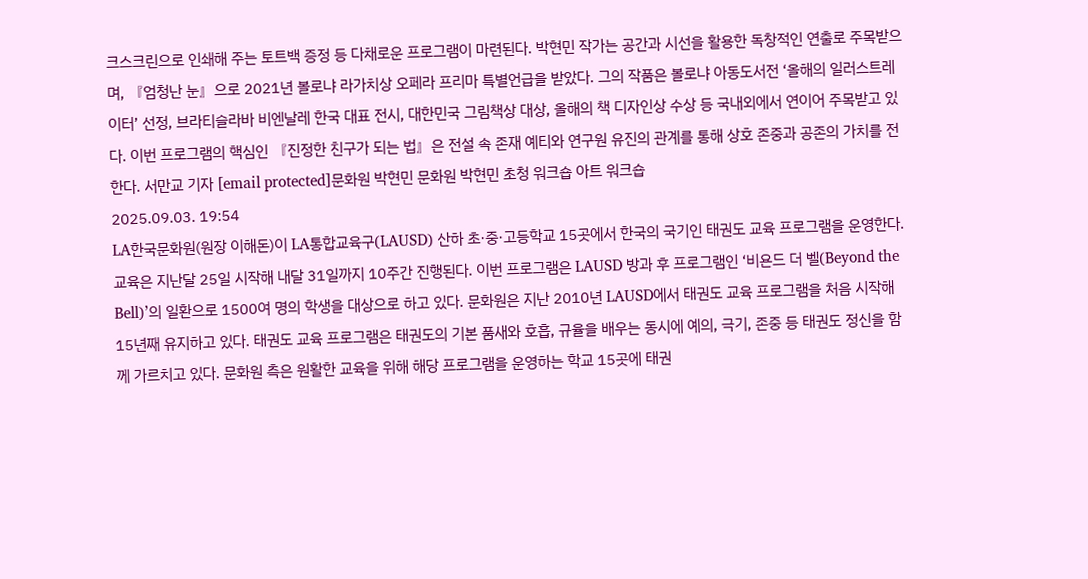크스크린으로 인쇄해 주는 토트백 증정 등 다채로운 프로그램이 마련된다. 박현민 작가는 공간과 시선을 활용한 독창적인 연출로 주목받으며, 『엄청난 눈』으로 2021년 볼로냐 라가치상 오페라 프리마 특별언급을 받았다. 그의 작품은 볼로냐 아동도서전 ‘올해의 일러스트레이터’ 선정, 브라티슬라바 비엔날레 한국 대표 전시, 대한민국 그림책상 대상, 올해의 책 디자인상 수상 등 국내외에서 연이어 주목받고 있다. 이번 프로그램의 핵심인 『진정한 친구가 되는 법』은 전설 속 존재 예티와 연구원 유진의 관계를 통해 상호 존중과 공존의 가치를 전한다. 서만교 기자 [email protected]문화원 박현민 문화원 박현민 초청 워크숍 아트 워크숍
2025.09.03. 19:54
LA한국문화원(원장 이해돈)이 LA통합교육구(LAUSD) 산하 초·중·고등학교 15곳에서 한국의 국기인 태권도 교육 프로그램을 운영한다. 교육은 지난달 25일 시작해 내달 31일까지 10주간 진행된다. 이번 프로그램은 LAUSD 방과 후 프로그램인 ‘비욘드 더 벨(Beyond the Bell)’의 일환으로 1500여 명의 학생을 대상으로 하고 있다. 문화원은 지난 2010년 LAUSD에서 태권도 교육 프로그램을 처음 시작해 15년째 유지하고 있다. 태권도 교육 프로그램은 태권도의 기본 품새와 호흡, 규율을 배우는 동시에 예의, 극기, 존중 등 태권도 정신을 함께 가르치고 있다. 문화원 측은 원활한 교육을 위해 해당 프로그램을 운영하는 학교 15곳에 태권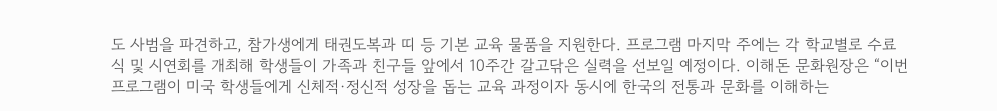도 사범을 파견하고, 참가생에게 태권도복과 띠 등 기본 교육 물품을 지원한다. 프로그램 마지막 주에는 각 학교별로 수료식 및 시연회를 개최해 학생들이 가족과 친구들 앞에서 10주간 갈고닦은 실력을 선보일 예정이다. 이해돈 문화원장은 “이번 프로그램이 미국 학생들에게 신체적·정신적 성장을 돕는 교육 과정이자 동시에 한국의 전통과 문화를 이해하는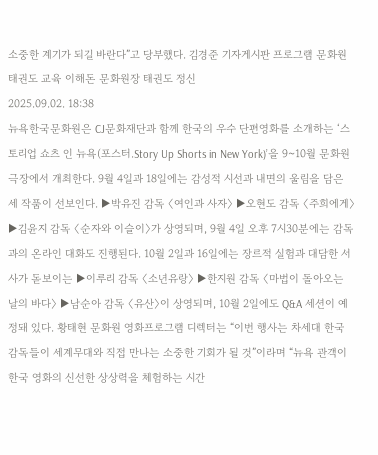소중한 계기가 되길 바란다”고 당부했다. 김경준 기자게시판 프로그램 문화원 태권도 교육 이해돈 문화원장 태권도 정신
2025.09.02. 18:38
뉴욕한국문화원은 CJ문화재단과 함께 한국의 우수 단편영화를 소개하는 ‘스토리업 쇼츠 인 뉴욕(포스터.Story Up Shorts in New York)’을 9~10월 문화원 극장에서 개최한다. 9월 4일과 18일에는 감성적 시선과 내면의 울림을 담은 세 작품이 선보인다. ▶박유진 감독 〈여인과 사자〉 ▶오현도 감독 〈주희에게〉 ▶김윤지 감독 〈순자와 이슬이〉가 상영되며, 9월 4일 오후 7시30분에는 감독과의 온라인 대화도 진행된다. 10월 2일과 16일에는 장르적 실험과 대담한 서사가 돋보이는 ▶이루리 감독 〈소년유랑〉 ▶한지원 감독 〈마법이 돌아오는 날의 바다〉 ▶남순아 감독 〈유산〉이 상영되며, 10월 2일에도 Q&A 세션이 예정돼 있다. 황태현 문화원 영화프로그램 디렉터는 “이번 행사는 차세대 한국 감독들이 세계무대와 직접 만나는 소중한 기회가 될 것”이라며 “뉴욕 관객이 한국 영화의 신선한 상상력을 체험하는 시간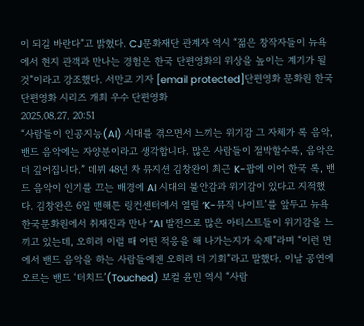이 되길 바란다”고 밝혔다. CJ문화재단 관계자 역시 “젊은 창작자들이 뉴욕에서 현지 관객과 만나는 경험은 한국 단편영화의 위상을 높이는 계기가 될 것”이라고 강조했다. 서만교 기자 [email protected]단편영화 문화원 한국 단편영화 시리즈 개최 우수 단편영화
2025.08.27. 20:51
“사람들이 인공지능(AI) 시대를 겪으면서 느끼는 위기감 그 자체가 록 음악, 밴드 음악에는 자양분이라고 생각합니다. 많은 사람들이 절박할수록, 음악은 더 깊어집니다.” 데뷔 48년 차 뮤지션 김창완이 최근 K-팝에 이어 한국 록, 밴드 음악이 인기를 끄는 배경에 AI 시대의 불안감과 위기감이 있다고 지적했다. 김창완은 6일 맨해튼 링컨센터에서 열릴 ‘K-뮤직 나이트’를 앞두고 뉴욕한국문화원에서 취재진과 만나 “AI 발전으로 많은 아티스트들이 위기감을 느끼고 있는데, 오히려 이럴 때 어떤 적응을 해 나가는지가 숙제”라며 “이런 면에서 밴드 음악을 하는 사람들에겐 오히려 더 기회”라고 말했다. 이날 공연에 오르는 밴드 ‘터치드’(Touched) 보컬 윤민 역시 “사람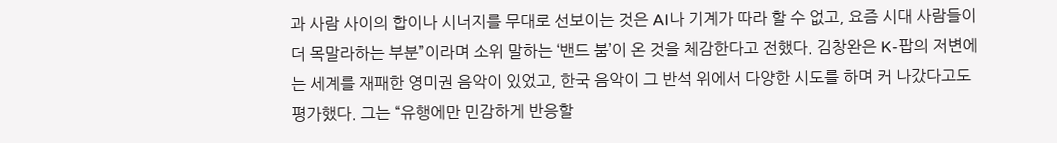과 사람 사이의 합이나 시너지를 무대로 선보이는 것은 AI나 기계가 따라 할 수 없고, 요즘 시대 사람들이 더 목말라하는 부분”이라며 소위 말하는 ‘밴드 붐’이 온 것을 체감한다고 전했다. 김창완은 K-팝의 저변에는 세계를 재패한 영미권 음악이 있었고, 한국 음악이 그 반석 위에서 다양한 시도를 하며 커 나갔다고도 평가했다. 그는 “유행에만 민감하게 반응할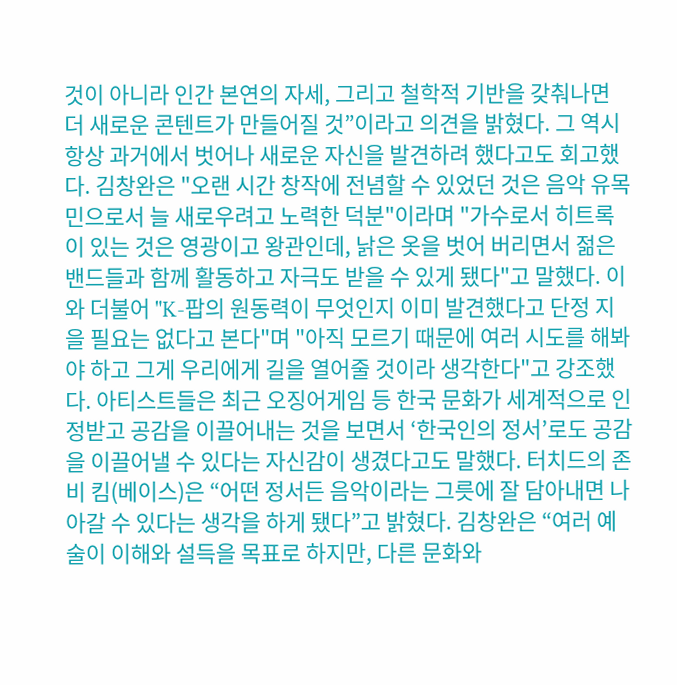것이 아니라 인간 본연의 자세, 그리고 철학적 기반을 갖춰나면 더 새로운 콘텐트가 만들어질 것”이라고 의견을 밝혔다. 그 역시 항상 과거에서 벗어나 새로운 자신을 발견하려 했다고도 회고했다. 김창완은 "오랜 시간 창작에 전념할 수 있었던 것은 음악 유목민으로서 늘 새로우려고 노력한 덕분"이라며 "가수로서 히트록이 있는 것은 영광이고 왕관인데, 낡은 옷을 벗어 버리면서 젊은 밴드들과 함께 활동하고 자극도 받을 수 있게 됐다"고 말했다. 이와 더불어 "K-팝의 원동력이 무엇인지 이미 발견했다고 단정 지을 필요는 없다고 본다"며 "아직 모르기 때문에 여러 시도를 해봐야 하고 그게 우리에게 길을 열어줄 것이라 생각한다"고 강조했다. 아티스트들은 최근 오징어게임 등 한국 문화가 세계적으로 인정받고 공감을 이끌어내는 것을 보면서 ‘한국인의 정서’로도 공감을 이끌어낼 수 있다는 자신감이 생겼다고도 말했다. 터치드의 존비 킴(베이스)은 “어떤 정서든 음악이라는 그릇에 잘 담아내면 나아갈 수 있다는 생각을 하게 됐다”고 밝혔다. 김창완은 “여러 예술이 이해와 설득을 목표로 하지만, 다른 문화와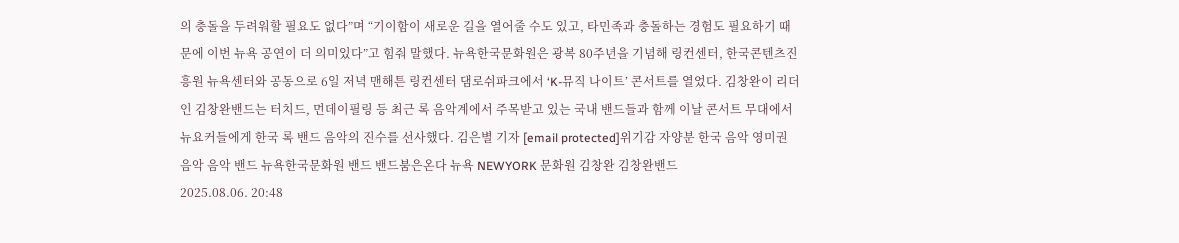의 충돌을 두려워할 필요도 없다”며 “기이함이 새로운 길을 열어줄 수도 있고, 타민족과 충돌하는 경험도 필요하기 때문에 이번 뉴욕 공연이 더 의미있다”고 힘줘 말했다. 뉴욕한국문화원은 광복 80주년을 기념해 링컨센터, 한국콘텐츠진흥원 뉴욕센터와 공동으로 6일 저녁 맨해튼 링컨센터 댐로쉬파크에서 ‘K-뮤직 나이트’ 콘서트를 열었다. 김창완이 리더인 김창완밴드는 터치드, 먼데이필링 등 최근 록 음악계에서 주목받고 있는 국내 밴드들과 함께 이날 콘서트 무대에서 뉴요커들에게 한국 록 밴드 음악의 진수를 선사했다. 김은별 기자 [email protected]위기감 자양분 한국 음악 영미권 음악 음악 밴드 뉴욕한국문화원 밴드 밴드붐은온다 뉴욕 NEWYORK 문화원 김창완 김창완밴드
2025.08.06. 20:48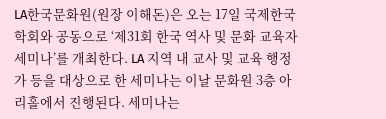LA한국문화원(원장 이해돈)은 오는 17일 국제한국학회와 공동으로 ‘제31회 한국 역사 및 문화 교육자 세미나’를 개최한다. LA 지역 내 교사 및 교육 행정가 등을 대상으로 한 세미나는 이날 문화원 3층 아리홀에서 진행된다. 세미나는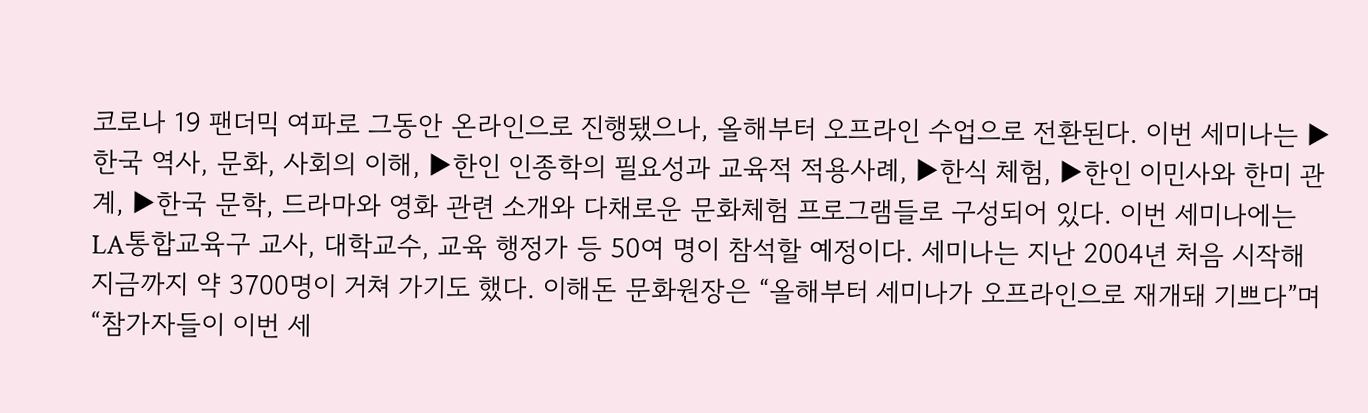코로나 19 팬더믹 여파로 그동안 온라인으로 진행됐으나, 올해부터 오프라인 수업으로 전환된다. 이번 세미나는 ▶한국 역사, 문화, 사회의 이해, ▶한인 인종학의 필요성과 교육적 적용사례, ▶한식 체험, ▶한인 이민사와 한미 관계, ▶한국 문학, 드라마와 영화 관련 소개와 다채로운 문화체험 프로그램들로 구성되어 있다. 이번 세미나에는 LA통합교육구 교사, 대학교수, 교육 행정가 등 50여 명이 참석할 예정이다. 세미나는 지난 2004년 처음 시작해 지금까지 약 3700명이 거쳐 가기도 했다. 이해돈 문화원장은 “올해부터 세미나가 오프라인으로 재개돼 기쁘다”며 “참가자들이 이번 세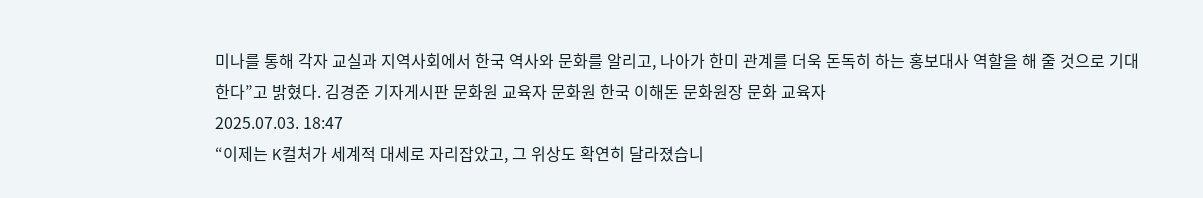미나를 통해 각자 교실과 지역사회에서 한국 역사와 문화를 알리고, 나아가 한미 관계를 더욱 돈독히 하는 홍보대사 역할을 해 줄 것으로 기대한다”고 밝혔다. 김경준 기자게시판 문화원 교육자 문화원 한국 이해돈 문화원장 문화 교육자
2025.07.03. 18:47
“이제는 K컬처가 세계적 대세로 자리잡았고, 그 위상도 확연히 달라졌습니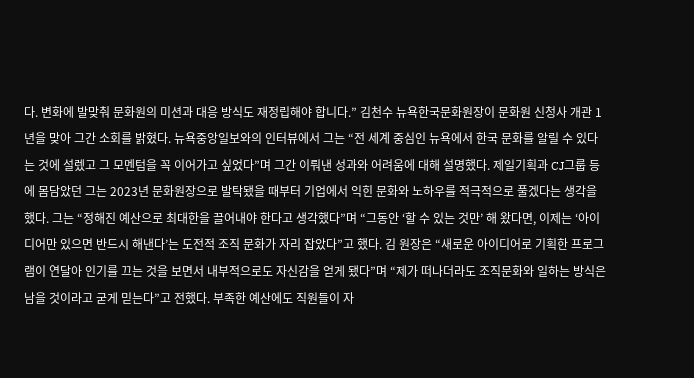다. 변화에 발맞춰 문화원의 미션과 대응 방식도 재정립해야 합니다.” 김천수 뉴욕한국문화원장이 문화원 신청사 개관 1년을 맞아 그간 소회를 밝혔다. 뉴욕중앙일보와의 인터뷰에서 그는 “전 세계 중심인 뉴욕에서 한국 문화를 알릴 수 있다는 것에 설렜고 그 모멘텀을 꼭 이어가고 싶었다”며 그간 이뤄낸 성과와 어려움에 대해 설명했다. 제일기획과 CJ그룹 등에 몸담았던 그는 2023년 문화원장으로 발탁됐을 때부터 기업에서 익힌 문화와 노하우를 적극적으로 풀겠다는 생각을 했다. 그는 “정해진 예산으로 최대한을 끌어내야 한다고 생각했다”며 “그동안 ‘할 수 있는 것만’ 해 왔다면, 이제는 ‘아이디어만 있으면 반드시 해낸다’는 도전적 조직 문화가 자리 잡았다”고 했다. 김 원장은 “새로운 아이디어로 기획한 프로그램이 연달아 인기를 끄는 것을 보면서 내부적으로도 자신감을 얻게 됐다”며 “제가 떠나더라도 조직문화와 일하는 방식은 남을 것이라고 굳게 믿는다”고 전했다. 부족한 예산에도 직원들이 자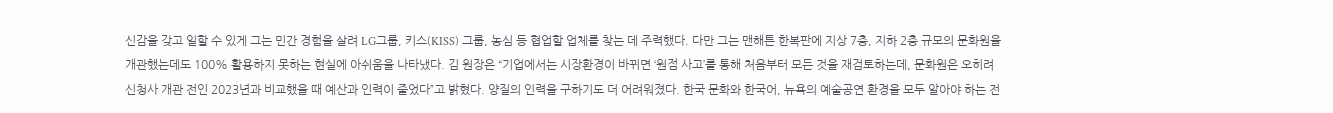신감을 갖고 일할 수 있게 그는 민간 경험을 살려 LG그룹, 키스(KISS) 그룹, 농심 등 협업할 업체를 찾는 데 주력했다. 다만 그는 맨해튼 한복판에 지상 7층, 지하 2층 규모의 문화원을 개관했는데도 100% 활용하지 못하는 현실에 아쉬움을 나타냈다. 김 원장은 “기업에서는 시장환경이 바뀌면 ‘원점 사고’를 통해 처음부터 모든 것을 재검토하는데, 문화원은 오히려 신청사 개관 전인 2023년과 비교했을 때 예산과 인력이 줄었다”고 밝혔다. 양질의 인력을 구하기도 더 어려워졌다. 한국 문화와 한국어, 뉴욕의 예술공연 환경을 모두 알아야 하는 전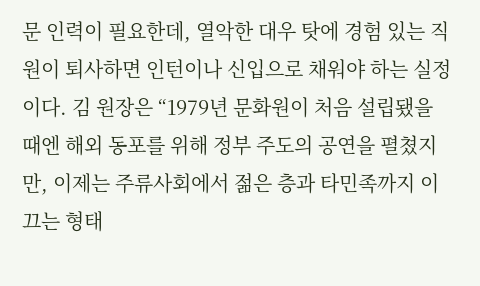문 인력이 필요한데, 열악한 대우 탓에 경험 있는 직원이 퇴사하면 인턴이나 신입으로 채워야 하는 실정이다. 김 원장은 “1979년 문화원이 처음 설립됐을 때엔 해외 동포를 위해 정부 주도의 공연을 펼쳤지만, 이제는 주류사회에서 젊은 층과 타민족까지 이끄는 형태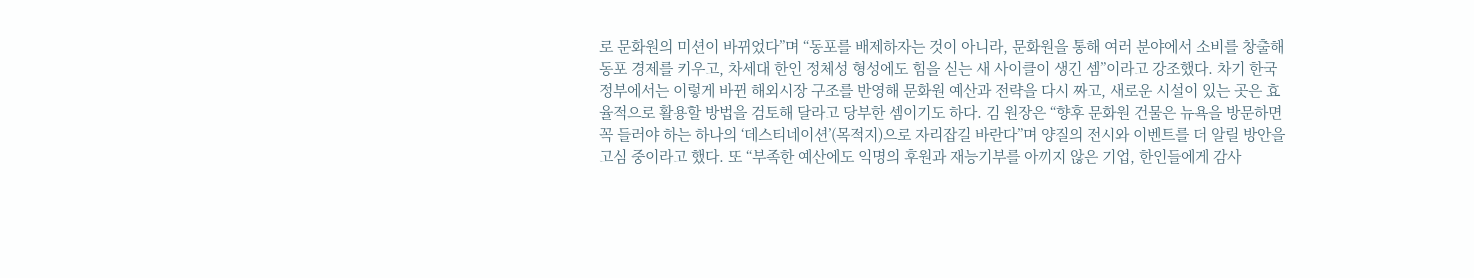로 문화원의 미션이 바뀌었다”며 “동포를 배제하자는 것이 아니라, 문화원을 통해 여러 분야에서 소비를 창출해 동포 경제를 키우고, 차세대 한인 정체성 형성에도 힘을 싣는 새 사이클이 생긴 셈”이라고 강조했다. 차기 한국 정부에서는 이렇게 바뀐 해외시장 구조를 반영해 문화원 예산과 전략을 다시 짜고, 새로운 시설이 있는 곳은 효율적으로 활용할 방법을 검토해 달라고 당부한 셈이기도 하다. 김 원장은 “향후 문화원 건물은 뉴욕을 방문하면 꼭 들러야 하는 하나의 ‘데스티네이션’(목적지)으로 자리잡길 바란다”며 양질의 전시와 이벤트를 더 알릴 방안을 고심 중이라고 했다. 또 “부족한 예산에도 익명의 후원과 재능기부를 아끼지 않은 기업, 한인들에게 감사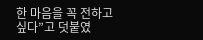한 마음을 꼭 전하고 싶다”고 덧붙였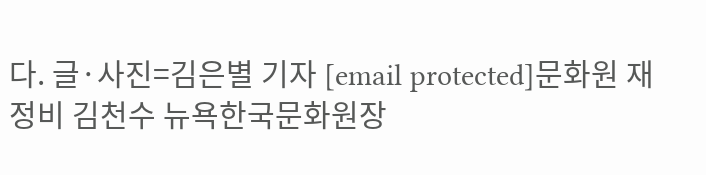다. 글·사진=김은별 기자 [email protected]문화원 재정비 김천수 뉴욕한국문화원장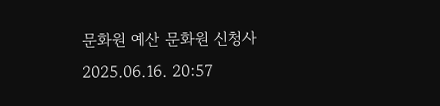문화원 예산 문화원 신청사
2025.06.16. 20:57